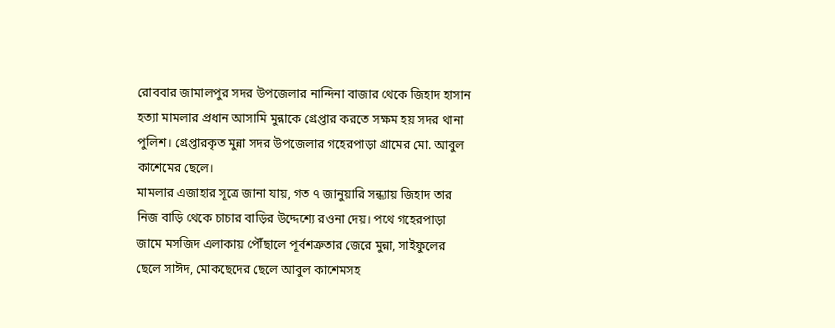রোববার জামালপুর সদর উপজেলার নান্দিনা বাজার থেকে জিহাদ হাসান হত্যা মামলার প্রধান আসামি মুন্নাকে গ্রেপ্তার করতে সক্ষম হয় সদর থানা পুলিশ। গ্রেপ্তারকৃত মুন্না সদর উপজেলার গহেরপাড়া গ্রামের মো. আবুল কাশেমের ছেলে।
মামলার এজাহার সূত্রে জানা যায়, গত ৭ জানুয়ারি সন্ধ্যায় জিহাদ তার নিজ বাড়ি থেকে চাচার বাড়ির উদ্দেশ্যে রওনা দেয়। পথে গহেরপাড়া জামে মসজিদ এলাকায় পৌঁছালে পূর্বশত্রুতার জেরে মুন্না, সাইফুলের ছেলে সাঈদ, মোকছেদের ছেলে আবুল কাশেমসহ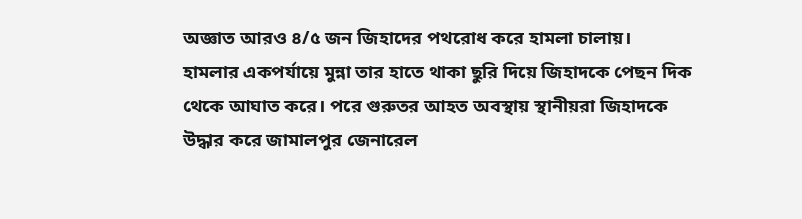অজ্ঞাত আরও ৪/৫ জন জিহাদের পথরোধ করে হামলা চালায়।
হামলার একপর্যায়ে মুন্না তার হাতে থাকা ছুরি দিয়ে জিহাদকে পেছন দিক থেকে আঘাত করে। পরে গুরুতর আহত অবস্থায় স্থানীয়রা জিহাদকে উদ্ধার করে জামালপুর জেনারেল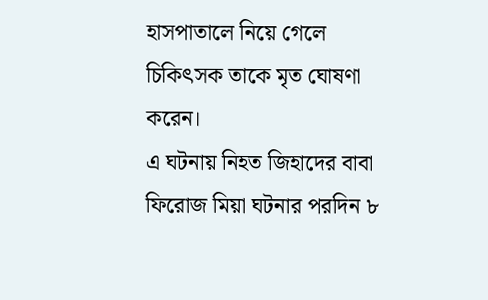হাসপাতালে নিয়ে গেলে চিকিৎসক তাকে মৃত ঘোষণা করেন।
এ ঘটনায় নিহত জিহাদের বাবা ফিরোজ মিয়া ঘটনার পরদিন ৮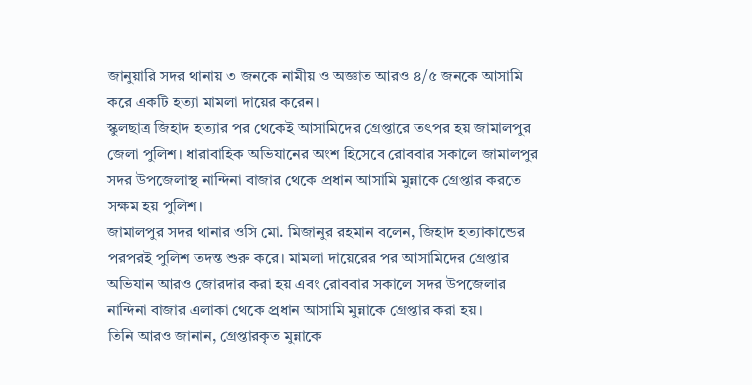জানুয়ারি সদর থানায় ৩ জনকে নামীয় ও অজ্ঞাত আরও ৪/৫ জনকে আসামি করে একটি হত্যা মামলা দায়ের করেন।
স্কুলছাত্র জিহাদ হত্যার পর থেকেই আসামিদের গ্রেপ্তারে তৎপর হয় জামালপুর জেলা পুলিশ। ধারাবাহিক অভিযানের অংশ হিসেবে রোববার সকালে জামালপুর সদর উপজেলাস্থ নান্দিনা বাজার থেকে প্রধান আসামি মুন্নাকে গ্রেপ্তার করতে সক্ষম হয় পুলিশ।
জামালপুর সদর থানার ওসি মো. মিজানুর রহমান বলেন, জিহাদ হত্যাকান্ডের পরপরই পুলিশ তদন্ত শুরু করে। মামলা দায়েরের পর আসামিদের গ্রেপ্তার অভিযান আরও জোরদার করা হয় এবং রোববার সকালে সদর উপজেলার নান্দিনা বাজার এলাকা থেকে প্র্রধান আসামি মুন্নাকে গ্রেপ্তার করা হয়।
তিনি আরও জানান, গ্রেপ্তারকৃত মুন্নাকে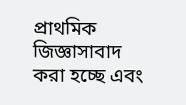প্রাথমিক জিজ্ঞাসাবাদ করা হচ্ছে এবং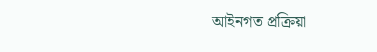আইনগত প্রক্রিয়া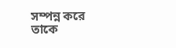সম্পন্ন করে তাকে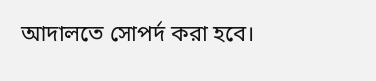আদালতে সোপর্দ করা হবে।